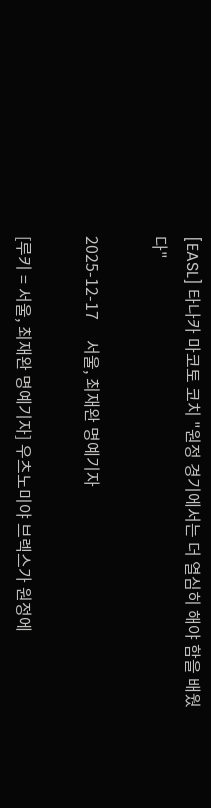[EASL] 타나카 마코토 코치 "원정 경기에서는 더 열심히 해야 함을 배웠다"

2025-12-17     서울, 최재완 명예기자

[루키 = 서울, 최재완 명예기자] 우츠노미야 브렉스가 원정에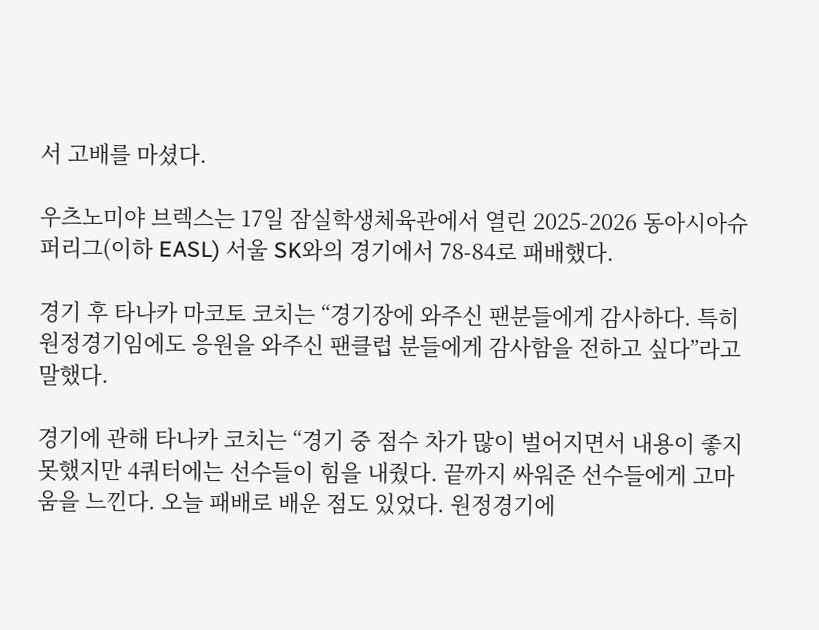서 고배를 마셨다.

우츠노미야 브렉스는 17일 잠실학생체육관에서 열린 2025-2026 동아시아슈퍼리그(이하 EASL) 서울 SK와의 경기에서 78-84로 패배했다.

경기 후 타나카 마코토 코치는 “경기장에 와주신 팬분들에게 감사하다. 특히 원정경기임에도 응원을 와주신 팬클럽 분들에게 감사함을 전하고 싶다”라고 말했다.

경기에 관해 타나카 코치는 “경기 중 점수 차가 많이 벌어지면서 내용이 좋지 못했지만 4쿼터에는 선수들이 힘을 내줬다. 끝까지 싸워준 선수들에게 고마움을 느낀다. 오늘 패배로 배운 점도 있었다. 원정경기에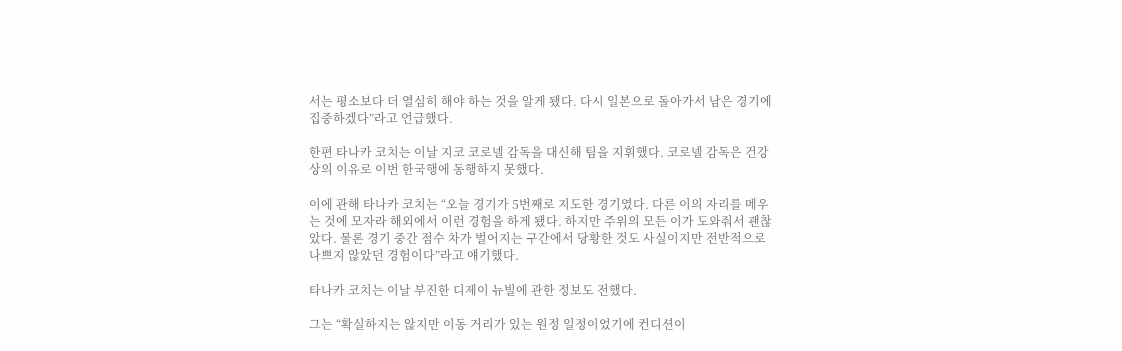서는 평소보다 더 열심히 해야 하는 것을 알게 됐다. 다시 일본으로 돌아가서 남은 경기에 집중하겠다”라고 언급했다.

한편 타나카 코치는 이날 지코 코로넬 감독을 대신해 팀을 지휘했다. 코로넬 감독은 건강상의 이유로 이번 한국행에 동행하지 못했다.

이에 관해 타나카 코치는 “오늘 경기가 5번째로 지도한 경기였다. 다른 이의 자리를 메우는 것에 모자라 해외에서 이런 경험을 하게 됐다. 하지만 주위의 모든 이가 도와줘서 괜찮았다. 물론 경기 중간 점수 차가 벌어지는 구간에서 당황한 것도 사실이지만 전반적으로 나쁘지 않았던 경험이다”라고 얘기했다.

타나카 코치는 이날 부진한 디제이 뉴빌에 관한 정보도 전했다.

그는 “확실하지는 않지만 이동 거리가 있는 원정 일정이었기에 컨디션이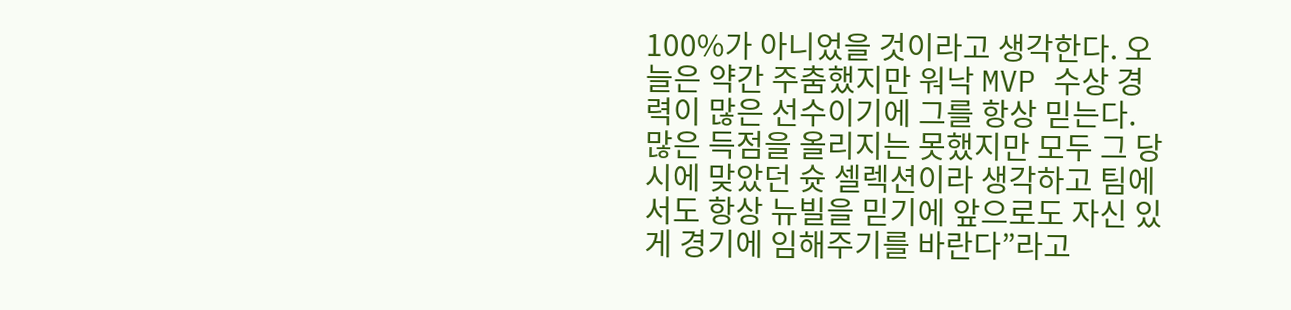100%가 아니었을 것이라고 생각한다. 오늘은 약간 주춤했지만 워낙 MVP 수상 경력이 많은 선수이기에 그를 항상 믿는다. 많은 득점을 올리지는 못했지만 모두 그 당시에 맞았던 슛 셀렉션이라 생각하고 팀에서도 항상 뉴빌을 믿기에 앞으로도 자신 있게 경기에 임해주기를 바란다”라고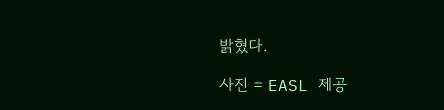밝혔다.

사진 = EASL 제공